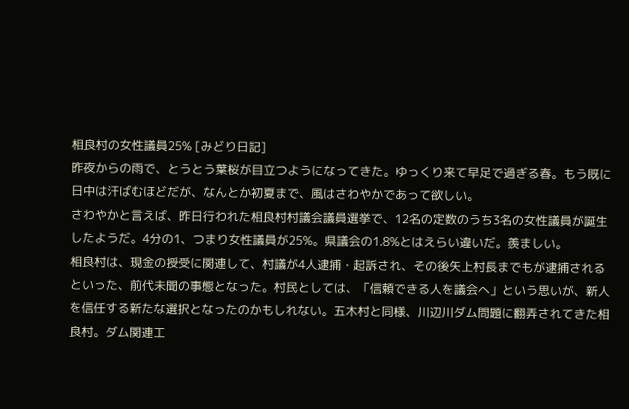相良村の女性議員25% [みどり日記]
昨夜からの雨で、とうとう葉桜が目立つようになってきた。ゆっくり来て早足で過ぎる春。もう既に日中は汗ばむほどだが、なんとか初夏まで、風はさわやかであって欲しい。
さわやかと言えば、昨日行われた相良村村議会議員選挙で、12名の定数のうち3名の女性議員が誕生したようだ。4分の1、つまり女性議員が25%。県議会の1.8%とはえらい違いだ。羨ましい。
相良村は、現金の授受に関連して、村議が4人逮捕・起訴され、その後矢上村長までもが逮捕されるといった、前代未聞の事態となった。村民としては、「信頼できる人を議会へ」という思いが、新人を信任する新たな選択となったのかもしれない。五木村と同様、川辺川ダム問題に翻弄されてきた相良村。ダム関連工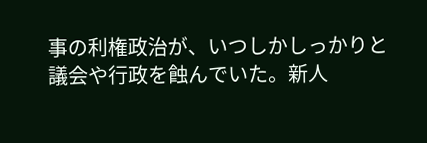事の利権政治が、いつしかしっかりと議会や行政を蝕んでいた。新人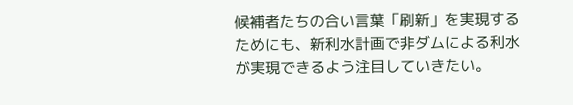候補者たちの合い言葉「刷新」を実現するためにも、新利水計画で非ダムによる利水が実現できるよう注目していきたい。